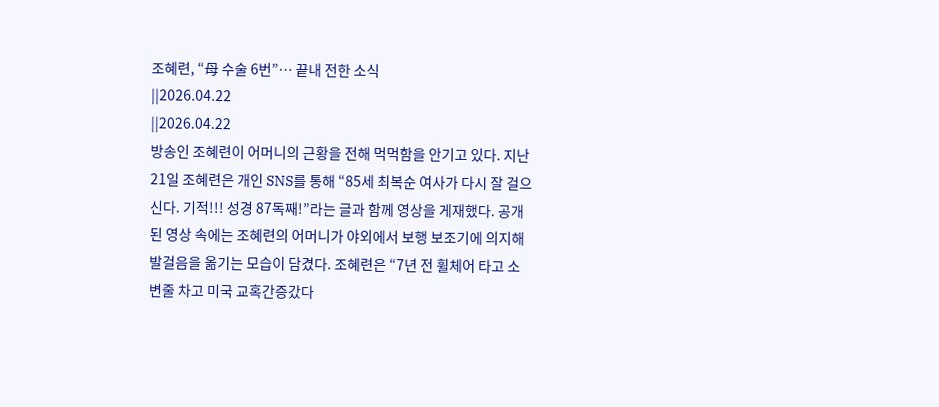조혜련, “母 수술 6번”… 끝내 전한 소식
||2026.04.22
||2026.04.22
방송인 조혜련이 어머니의 근황을 전해 먹먹함을 안기고 있다. 지난 21일 조혜련은 개인 SNS를 통해 “85세 최복순 여사가 다시 잘 걸으신다. 기적!!! 성경 87독째!”라는 글과 함께 영상을 게재했다. 공개된 영상 속에는 조혜련의 어머니가 야외에서 보행 보조기에 의지해 발걸음을 옮기는 모습이 담겼다. 조혜련은 “7년 전 휠체어 타고 소변줄 차고 미국 교혹간증갔다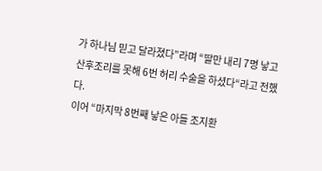가 하나님 믿고 달라졌다”라며 “딸만 내리 7명 낳고 산후조리를 못해 6번 허리 수술을 하셨다“라고 전했다.
이어 “마지막 8번째 낳은 아들 조지환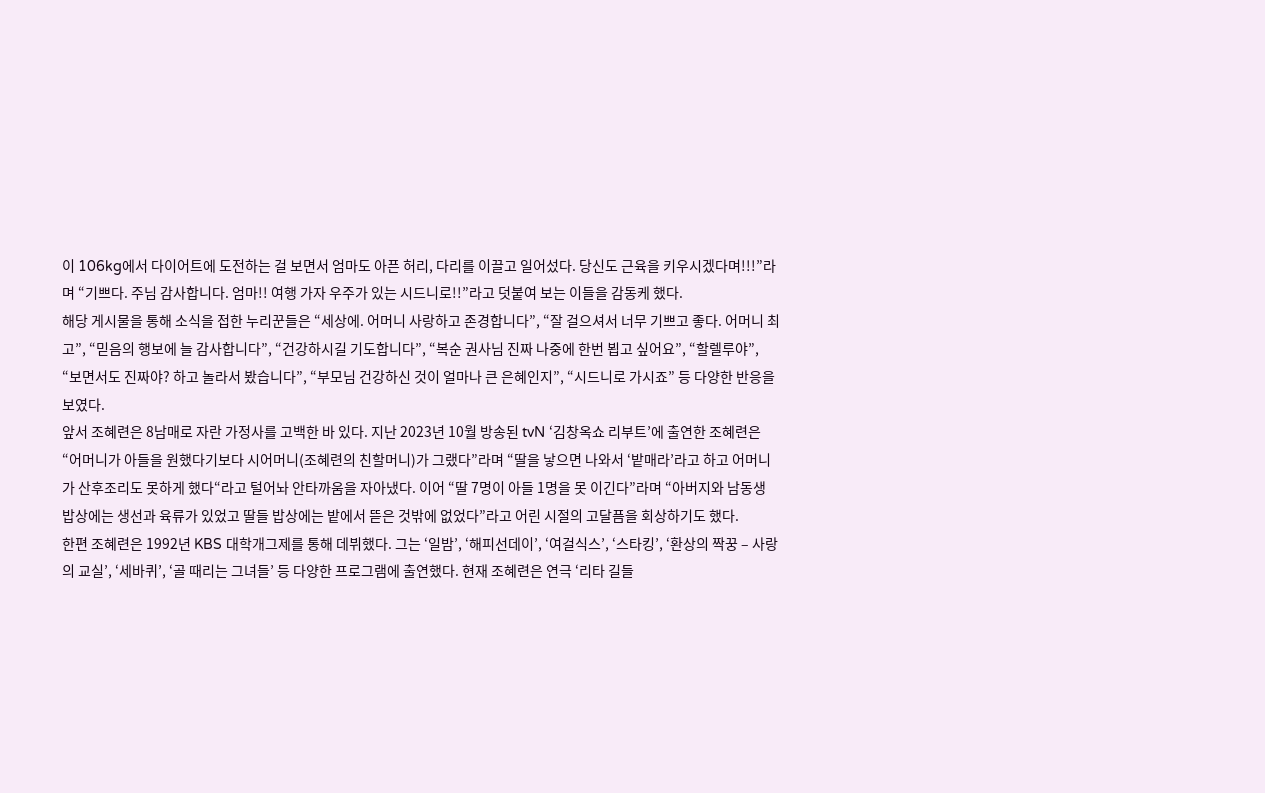이 106kg에서 다이어트에 도전하는 걸 보면서 엄마도 아픈 허리, 다리를 이끌고 일어섰다. 당신도 근육을 키우시겠다며!!!”라며 “기쁘다. 주님 감사합니다. 엄마!! 여행 가자 우주가 있는 시드니로!!”라고 덧붙여 보는 이들을 감동케 했다.
해당 게시물을 통해 소식을 접한 누리꾼들은 “세상에. 어머니 사랑하고 존경합니다”, “잘 걸으셔서 너무 기쁘고 좋다. 어머니 최고”, “믿음의 행보에 늘 감사합니다”, “건강하시길 기도합니다”, “복순 권사님 진짜 나중에 한번 뵙고 싶어요”, “할렐루야”, “보면서도 진짜야? 하고 놀라서 봤습니다”, “부모님 건강하신 것이 얼마나 큰 은혜인지”, “시드니로 가시죠” 등 다양한 반응을 보였다.
앞서 조혜련은 8남매로 자란 가정사를 고백한 바 있다. 지난 2023년 10월 방송된 tvN ‘김창옥쇼 리부트’에 출연한 조혜련은 “어머니가 아들을 원했다기보다 시어머니(조혜련의 친할머니)가 그랬다”라며 “딸을 낳으면 나와서 ‘밭매라’라고 하고 어머니가 산후조리도 못하게 했다“라고 털어놔 안타까움을 자아냈다. 이어 “딸 7명이 아들 1명을 못 이긴다”라며 “아버지와 남동생 밥상에는 생선과 육류가 있었고 딸들 밥상에는 밭에서 뜯은 것밖에 없었다”라고 어린 시절의 고달픔을 회상하기도 했다.
한편 조혜련은 1992년 KBS 대학개그제를 통해 데뷔했다. 그는 ‘일밤’, ‘해피선데이’, ‘여걸식스’, ‘스타킹’, ‘환상의 짝꿍 – 사랑의 교실’, ‘세바퀴’, ‘골 때리는 그녀들’ 등 다양한 프로그램에 출연했다. 현재 조혜련은 연극 ‘리타 길들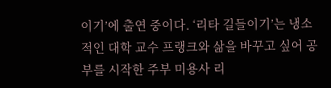이기’에 출연 중이다. ‘리타 길들이기’는 냉소적인 대학 교수 프랭크와 삶을 바꾸고 싶어 공부를 시작한 주부 미용사 리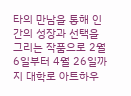타의 만남을 통해 인간의 성장과 선택을 그리는 작품으로 2월 6일부터 4월 26일까지 대학로 아트하우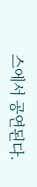스에서 공연된다.